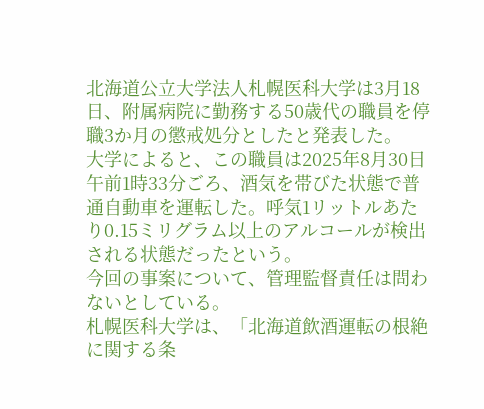北海道公立大学法人札幌医科大学は3月18日、附属病院に勤務する50歳代の職員を停職3か月の懲戒処分としたと発表した。
大学によると、この職員は2025年8月30日午前1時33分ごろ、酒気を帯びた状態で普通自動車を運転した。呼気1リットルあたり0.15ミリグラム以上のアルコールが検出される状態だったという。
今回の事案について、管理監督責任は問わないとしている。
札幌医科大学は、「北海道飲酒運転の根絶に関する条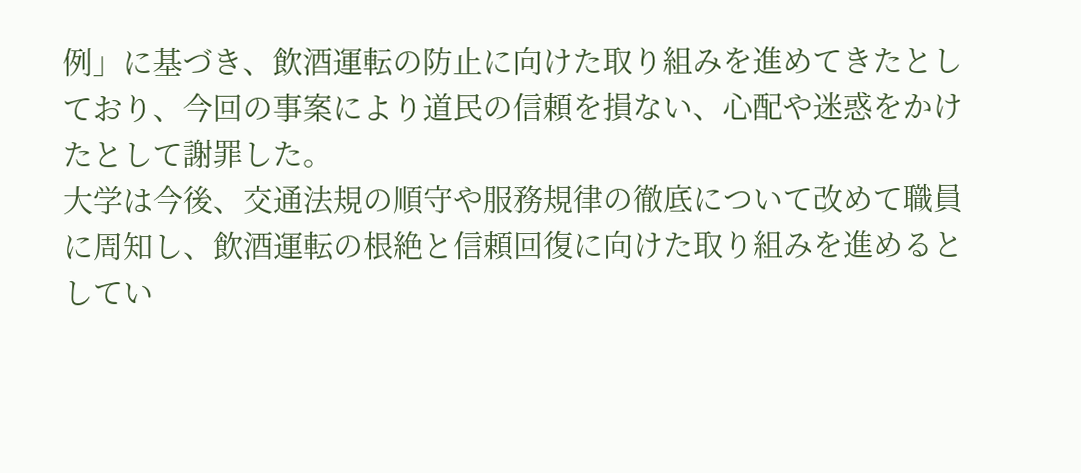例」に基づき、飲酒運転の防止に向けた取り組みを進めてきたとしており、今回の事案により道民の信頼を損ない、心配や迷惑をかけたとして謝罪した。
大学は今後、交通法規の順守や服務規律の徹底について改めて職員に周知し、飲酒運転の根絶と信頼回復に向けた取り組みを進めるとしてい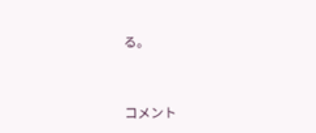る。




コメント